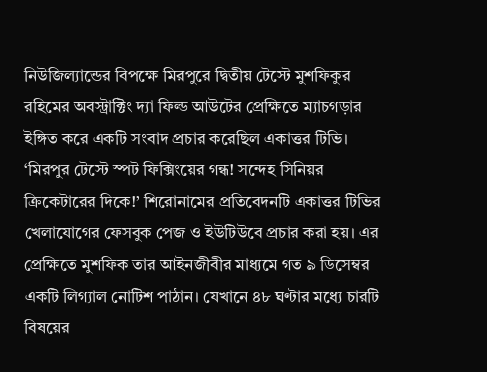নিউজিল্যান্ডের বিপক্ষে মিরপুরে দ্বিতীয় টেস্টে মুশফিকুর রহিমের অবস্ট্রাক্টিং দ্যা ফিল্ড আউটের প্রেক্ষিতে ম্যাচগড়ার ইঙ্গিত করে একটি সংবাদ প্রচার করেছিল একাত্তর টিভি। ‘মিরপুর টেস্টে স্পট ফিক্সিংয়ের গন্ধ! সন্দেহ সিনিয়র ক্রিকেটারের দিকে!’ শিরোনামের প্রতিবেদনটি একাত্তর টিভির খেলাযোগের ফেসবুক পেজ ও ইউটিউবে প্রচার করা হয়। এর প্রেক্ষিতে মুশফিক তার আইনজীবীর মাধ্যমে গত ৯ ডিসেম্বর একটি লিগ্যাল নোটিশ পাঠান। যেখানে ৪৮ ঘণ্টার মধ্যে চারটি বিষয়ের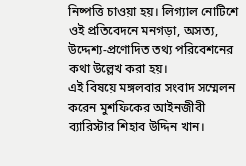নিষ্পত্তি চাওয়া হয়। লিগ্যাল নোটিশে ওই প্রতিবেদনে মনগড়া, অসত্য, উদ্দেশ্য-প্রণোদিত তথ্য পরিবেশনের কথা উল্লেখ করা হয়।
এই বিষয়ে মঙ্গলবার সংবাদ সম্মেলন করেন মুশফিকের আইনজীবী ব্যারিস্টার শিহাব উদ্দিন খান।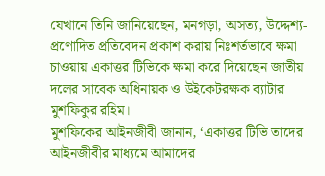যেখানে তিনি জানিয়েছেন, মনগড়া, অসত্য, উদ্দেশ্য-প্রণোদিত প্রতিবেদন প্রকাশ করায় নিঃশর্তভাবে ক্ষমা চাওয়ায় একাত্তর টিভিকে ক্ষমা করে দিয়েছেন জাতীয় দলের সাবেক অধিনায়ক ও উইকেটরক্ষক ব্যাটার মুশফিকুর রহিম।
মুশফিকের আইনজীবী জানান, ‘একাত্তর টিভি তাদের আইনজীবীর মাধ্যমে আমাদের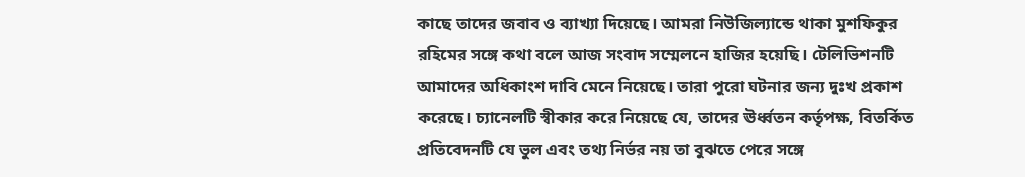কাছে তাদের জবাব ও ব্যাখ্যা দিয়েছে। আমরা নিউজিল্যান্ডে থাকা মুশফিকুর রহিমের সঙ্গে কথা বলে আজ সংবাদ সম্মেলনে হাজির হয়েছি। টেলিভিশনটি আমাদের অধিকাংশ দাবি মেনে নিয়েছে। তারা পুরো ঘটনার জন্য দুঃখ প্রকাশ করেছে। চ্যানেলটি স্বীকার করে নিয়েছে যে, তাদের ঊর্ধ্বতন কর্তৃপক্ষ, বিতর্কিত প্রতিবেদনটি যে ভুল এবং তথ্য নির্ভর নয় তা বুঝতে পেরে সঙ্গে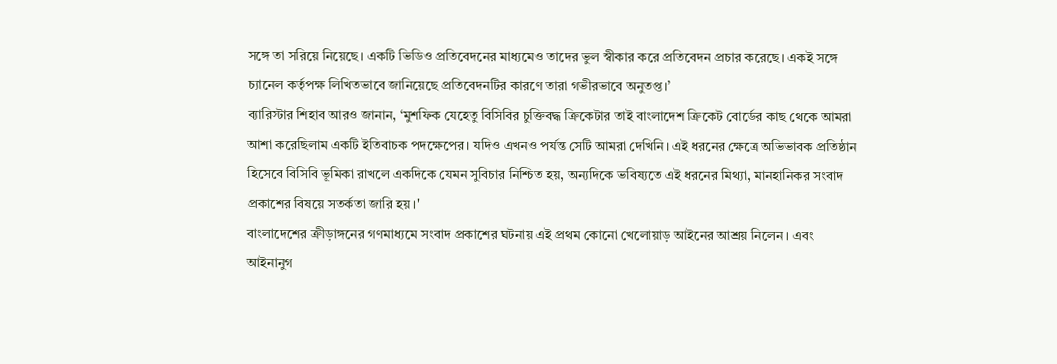সঙ্গে তা সরিয়ে নিয়েছে। একটি ভিডিও প্রতিবেদনের মাধ্যমেও তাদের ভুল স্বীকার করে প্রতিবেদন প্রচার করেছে। একই সঙ্গে চ্যানেল কর্তৃপক্ষ লিখিতভাবে জানিয়েছে প্রতিবেদনটির কারণে তারা গভীরভাবে অনুতপ্ত।’
ব্যারিস্টার শিহাব আরও জানান, ‘মুশফিক যেহেতু বিসিবির চুক্তিবদ্ধ ক্রিকেটার তাই বাংলাদেশ ক্রিকেট বোর্ডের কাছ থেকে আমরা আশা করেছিলাম একটি ইতিবাচক পদক্ষেপের। যদিও এখনও পর্যন্ত সেটি আমরা দেখিনি। এই ধরনের ক্ষেত্রে অভিভাবক প্রতিষ্ঠান হিসেবে বিসিবি ভূমিকা রাখলে একদিকে যেমন সুবিচার নিশ্চিত হয়, অন্যদিকে ভবিষ্যতে এই ধরনের মিথ্যা, মানহানিকর সংবাদ প্রকাশের বিষয়ে সতর্কতা জারি হয়।'
বাংলাদেশের ক্রীড়াঙ্গনের গণমাধ্যমে সংবাদ প্রকাশের ঘটনায় এই প্রথম কোনো খেলোয়াড় আইনের আশ্রয় নিলেন। এবং আইনানুগ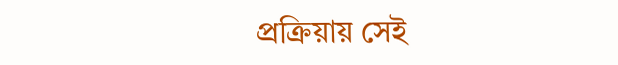প্রক্রিয়ায় সেই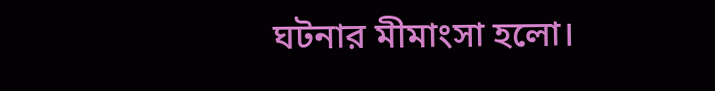ঘটনার মীমাংসা হলো।